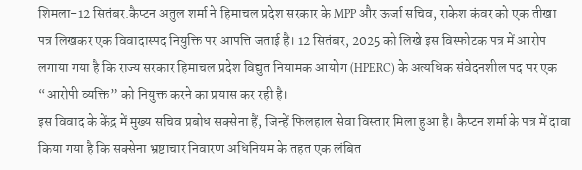शिमला-12 सितंबर.कैप्टन अतुल शर्मा ने हिमाचल प्रदेश सरकार के MPP और ऊर्जा सचिव, राकेश कंवर को एक तीखा पत्र लिखकर एक विवादास्पद नियुक्ति पर आपत्ति जताई है। 12 सितंबर, 2025 को लिखे इस विस्फोटक पत्र में आरोप लगाया गया है कि राज्य सरकार हिमाचल प्रदेश विद्युत नियामक आयोग (HPERC) के अत्यधिक संवेदनशील पद पर एक “आरोपी व्यक्ति” को नियुक्त करने का प्रयास कर रही है।
इस विवाद के केंद्र में मुख्य सचिव प्रबोध सक्सेना हैं, जिन्हें फिलहाल सेवा विस्तार मिला हुआ है। कैप्टन शर्मा के पत्र में दावा किया गया है कि सक्सेना भ्रष्टाचार निवारण अधिनियम के तहत एक लंबित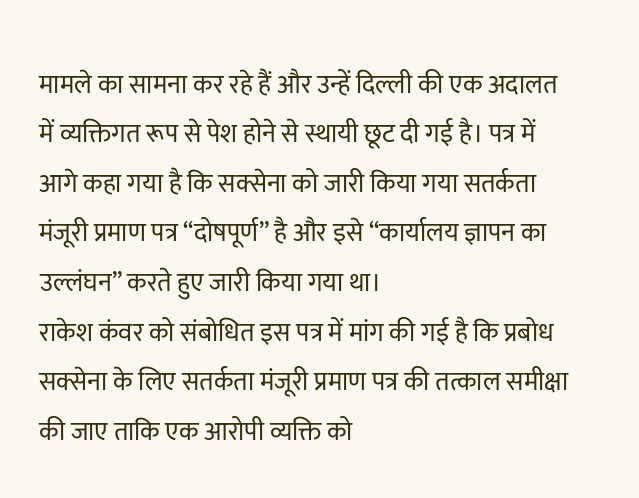मामले का सामना कर रहे हैं और उन्हें दिल्ली की एक अदालत में व्यक्तिगत रूप से पेश होने से स्थायी छूट दी गई है। पत्र में आगे कहा गया है कि सक्सेना को जारी किया गया सतर्कता मंजूरी प्रमाण पत्र “दोषपूर्ण” है और इसे “कार्यालय ज्ञापन का उल्लंघन” करते हुए जारी किया गया था।
राकेश कंवर को संबोधित इस पत्र में मांग की गई है कि प्रबोध सक्सेना के लिए सतर्कता मंजूरी प्रमाण पत्र की तत्काल समीक्षा की जाए ताकि एक आरोपी व्यक्ति को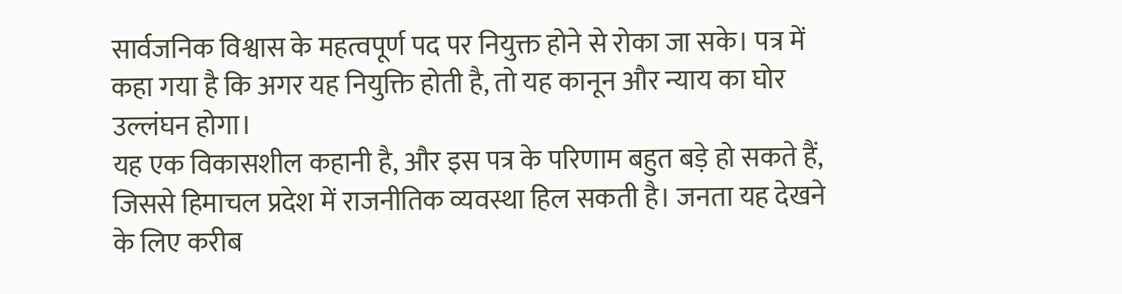सार्वजनिक विश्वास के महत्वपूर्ण पद पर नियुक्त होने से रोका जा सके। पत्र में कहा गया है कि अगर यह नियुक्ति होती है, तो यह कानून और न्याय का घोर उल्लंघन होगा।
यह एक विकासशील कहानी है, और इस पत्र के परिणाम बहुत बड़े हो सकते हैं, जिससे हिमाचल प्रदेश में राजनीतिक व्यवस्था हिल सकती है। जनता यह देखने के लिए करीब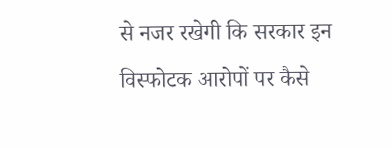से नजर रखेगी कि सरकार इन विस्फोटक आरोपों पर कैसे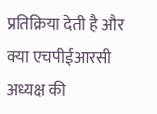प्रतिक्रिया देती है और क्या एचपीईआरसी अध्यक्ष की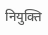नियुक्ति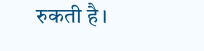रुकती है।